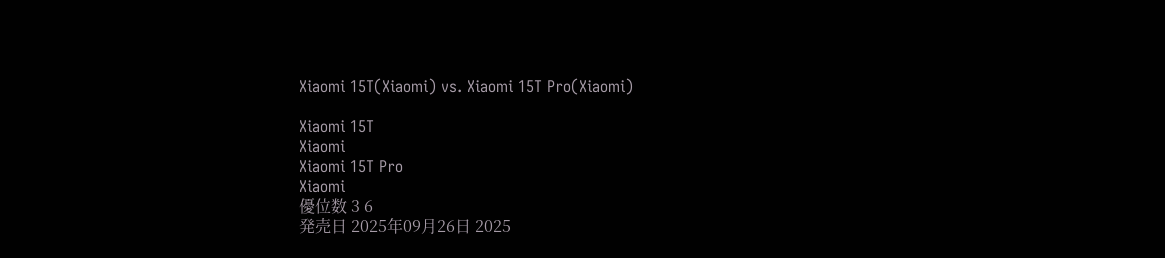Xiaomi 15T(Xiaomi) vs. Xiaomi 15T Pro(Xiaomi)

Xiaomi 15T
Xiaomi
Xiaomi 15T Pro
Xiaomi
優位数 3 6
発売日 2025年09月26日 2025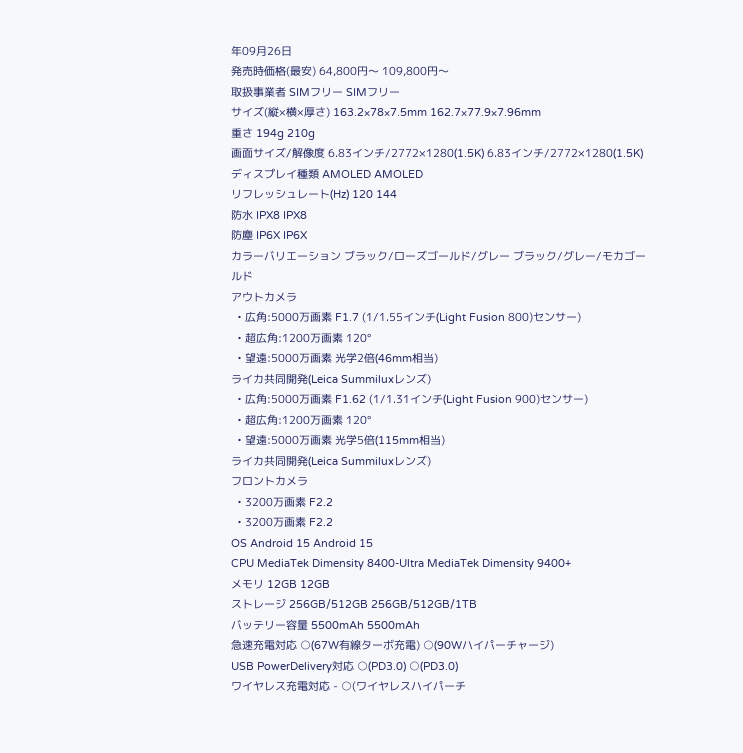年09月26日
発売時価格(最安) 64,800円〜 109,800円〜
取扱事業者 SIMフリー SIMフリー
サイズ(縦×横×厚さ) 163.2×78×7.5mm 162.7×77.9×7.96mm
重さ 194g 210g
画面サイズ/解像度 6.83インチ/2772×1280(1.5K) 6.83インチ/2772×1280(1.5K)
ディスプレイ種類 AMOLED AMOLED
リフレッシュレート(Hz) 120 144
防水 IPX8 IPX8
防塵 IP6X IP6X
カラーバリエーション ブラック/ローズゴールド/グレー ブラック/グレー/モカゴールド
アウトカメラ
  • 広角:5000万画素 F1.7 (1/1.55インチ(Light Fusion 800)センサー)
  • 超広角:1200万画素 120°
  • 望遠:5000万画素 光学2倍(46mm相当)
ライカ共同開発(Leica Summiluxレンズ)
  • 広角:5000万画素 F1.62 (1/1.31インチ(Light Fusion 900)センサー)
  • 超広角:1200万画素 120°
  • 望遠:5000万画素 光学5倍(115mm相当)
ライカ共同開発(Leica Summiluxレンズ)
フロントカメラ
  • 3200万画素 F2.2
  • 3200万画素 F2.2
OS Android 15 Android 15
CPU MediaTek Dimensity 8400-Ultra MediaTek Dimensity 9400+
メモリ 12GB 12GB
ストレージ 256GB/512GB 256GB/512GB/1TB
バッテリー容量 5500mAh 5500mAh
急速充電対応 ○(67W有線ターボ充電) ○(90Wハイパーチャージ)
USB PowerDelivery対応 ○(PD3.0) ○(PD3.0)
ワイヤレス充電対応 - ○(ワイヤレスハイパーチ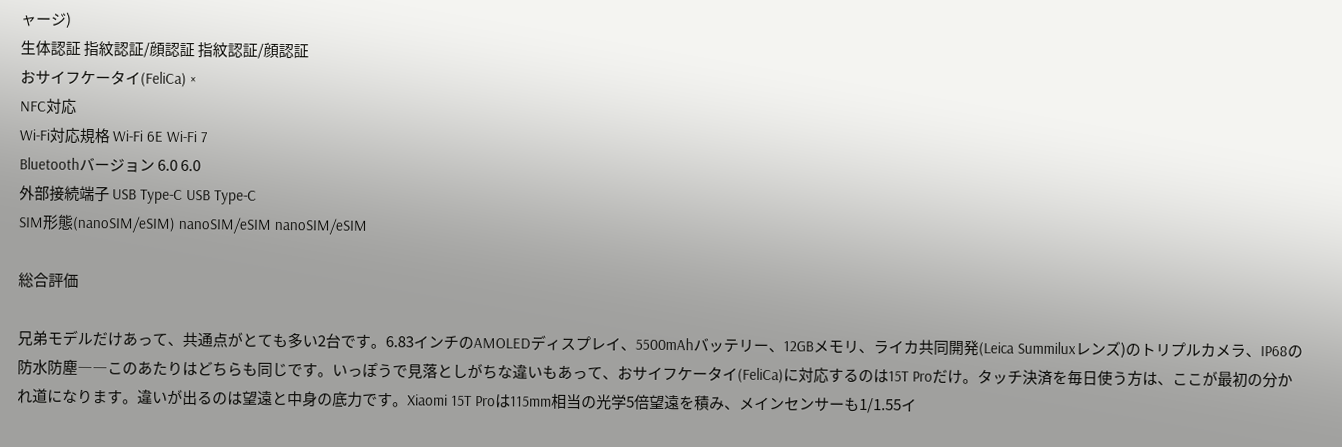ャージ)
生体認証 指紋認証/顔認証 指紋認証/顔認証
おサイフケータイ(FeliCa) ×
NFC対応
Wi-Fi対応規格 Wi-Fi 6E Wi-Fi 7
Bluetoothバージョン 6.0 6.0
外部接続端子 USB Type-C USB Type-C
SIM形態(nanoSIM/eSIM) nanoSIM/eSIM nanoSIM/eSIM

総合評価

兄弟モデルだけあって、共通点がとても多い2台です。6.83インチのAMOLEDディスプレイ、5500mAhバッテリー、12GBメモリ、ライカ共同開発(Leica Summiluxレンズ)のトリプルカメラ、IP68の防水防塵――このあたりはどちらも同じです。いっぽうで見落としがちな違いもあって、おサイフケータイ(FeliCa)に対応するのは15T Proだけ。タッチ決済を毎日使う方は、ここが最初の分かれ道になります。違いが出るのは望遠と中身の底力です。Xiaomi 15T Proは115mm相当の光学5倍望遠を積み、メインセンサーも1/1.55イ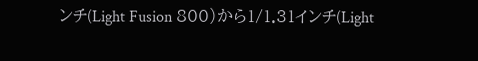ンチ(Light Fusion 800)から1/1.31インチ(Light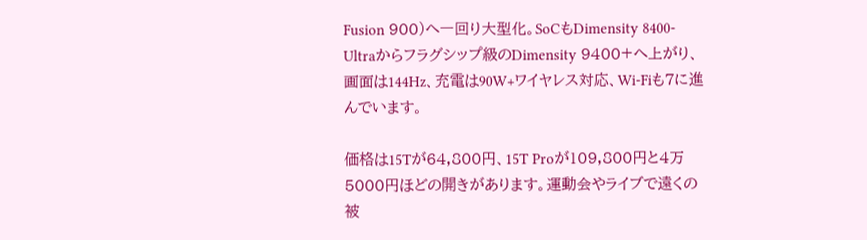Fusion 900)へ一回り大型化。SoCもDimensity 8400-Ultraからフラグシップ級のDimensity 9400+へ上がり、画面は144Hz、充電は90W+ワイヤレス対応、Wi-Fiも7に進んでいます。

価格は15Tが64,800円、15T Proが109,800円と4万5000円ほどの開きがあります。運動会やライブで遠くの被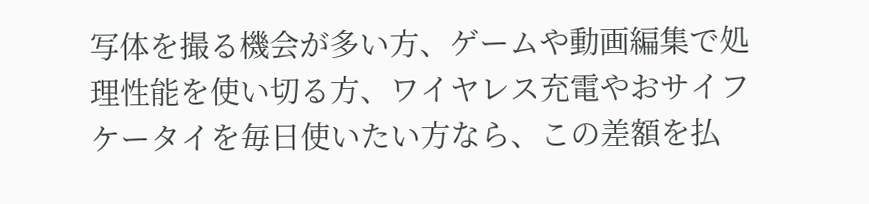写体を撮る機会が多い方、ゲームや動画編集で処理性能を使い切る方、ワイヤレス充電やおサイフケータイを毎日使いたい方なら、この差額を払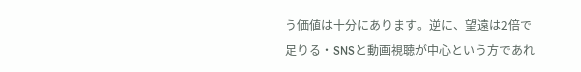う価値は十分にあります。逆に、望遠は2倍で足りる・SNSと動画視聴が中心という方であれ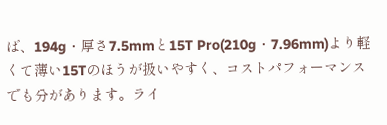ば、194g・厚さ7.5mmと15T Pro(210g・7.96mm)より軽くて薄い15Tのほうが扱いやすく、コストパフォーマンスでも分があります。ライ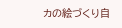カの絵づくり自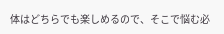体はどちらでも楽しめるので、そこで悩む必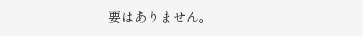要はありません。